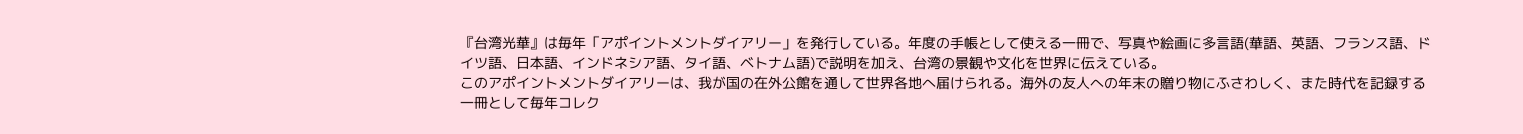『台湾光華』は毎年「アポイントメントダイアリー」を発行している。年度の手帳として使える一冊で、写真や絵画に多言語(華語、英語、フランス語、ドイツ語、日本語、インドネシア語、タイ語、ベトナム語)で説明を加え、台湾の景観や文化を世界に伝えている。
このアポイントメントダイアリーは、我が国の在外公館を通して世界各地へ届けられる。海外の友人への年末の贈り物にふさわしく、また時代を記録する一冊として毎年コレク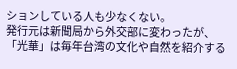ションしている人も少なくない。
発行元は新聞局から外交部に変わったが、「光華」は毎年台湾の文化や自然を紹介する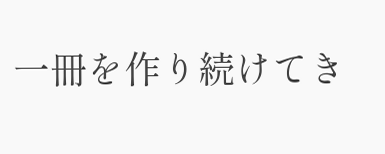一冊を作り続けてき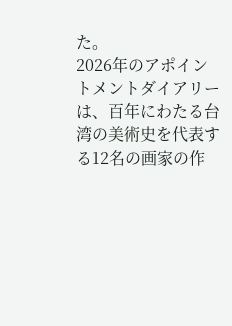た。
2026年のアポイントメントダイアリーは、百年にわたる台湾の美術史を代表する12名の画家の作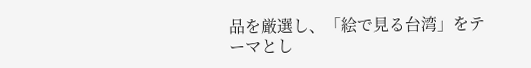品を厳選し、「絵で見る台湾」をテーマとし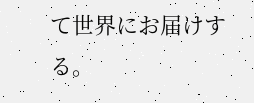て世界にお届けする。